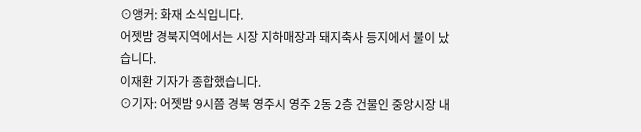⊙앵커: 화재 소식입니다.
어젯밤 경북지역에서는 시장 지하매장과 돼지축사 등지에서 불이 났습니다.
이재환 기자가 종합했습니다.
⊙기자: 어젯밤 9시쯤 경북 영주시 영주 2동 2층 건물인 중앙시장 내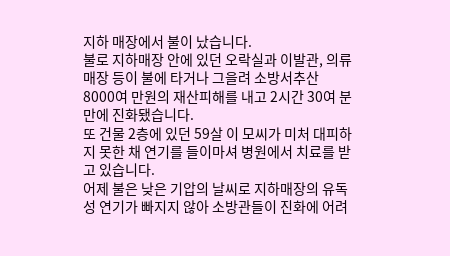지하 매장에서 불이 났습니다.
불로 지하매장 안에 있던 오락실과 이발관, 의류매장 등이 불에 타거나 그을려 소방서추산 8000여 만원의 재산피해를 내고 2시간 30여 분 만에 진화됐습니다.
또 건물 2층에 있던 59살 이 모씨가 미처 대피하지 못한 채 연기를 들이마셔 병원에서 치료를 받고 있습니다.
어제 불은 낮은 기압의 날씨로 지하매장의 유독성 연기가 빠지지 않아 소방관들이 진화에 어려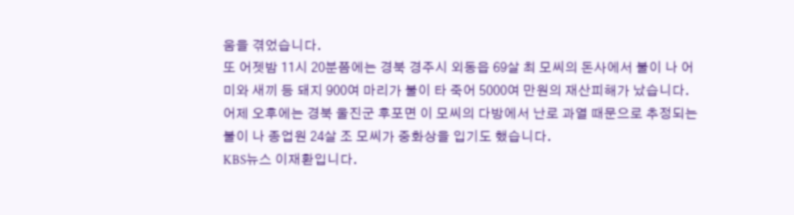움을 겪었습니다.
또 어젯밤 11시 20분쯤에는 경북 경주시 외동읍 69살 최 모씨의 돈사에서 불이 나 어미와 새끼 등 돼지 900여 마리가 불이 타 죽어 5000여 만원의 재산피해가 났습니다.
어제 오후에는 경북 울진군 후포면 이 모씨의 다방에서 난로 과열 때문으로 추정되는 불이 나 종업원 24살 조 모씨가 중화상을 입기도 했습니다.
KBS뉴스 이재환입니다.